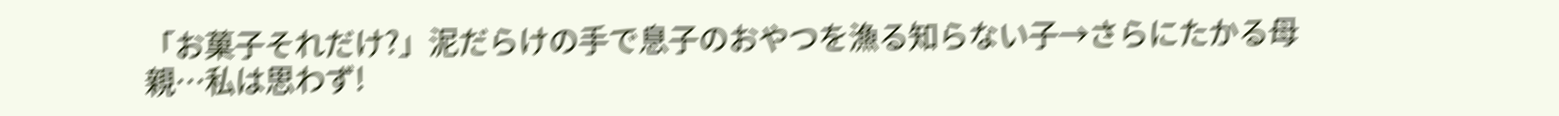「お菓子それだけ?」泥だらけの手で息子のおやつを漁る知らない子→さらにたかる母親…私は思わず!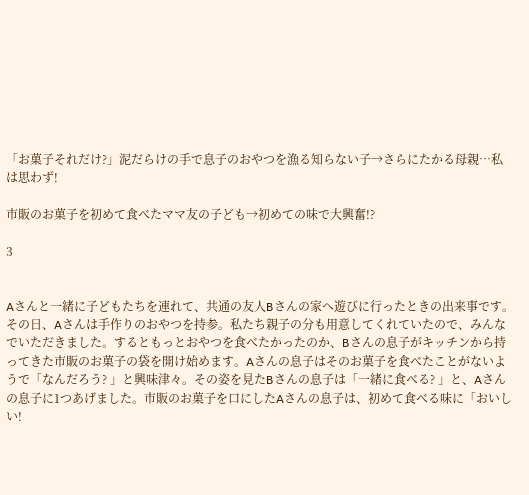「お菓子それだけ?」泥だらけの手で息子のおやつを漁る知らない子→さらにたかる母親…私は思わず!

市販のお菓子を初めて食べたママ友の子ども→初めての味で大興奮!?

3


Aさんと一緒に子どもたちを連れて、共通の友人Bさんの家へ遊びに行ったときの出来事です。その日、Aさんは手作りのおやつを持参。私たち親子の分も用意してくれていたので、みんなでいただきました。するともっとおやつを食べたかったのか、Bさんの息子がキッチンから持ってきた市販のお菓子の袋を開け始めます。Aさんの息子はそのお菓子を食べたことがないようで「なんだろう? 」と興味津々。その姿を見たBさんの息子は「一緒に食べる? 」と、Aさんの息子に1つあげました。市販のお菓子を口にしたAさんの息子は、初めて食べる味に「おいしい!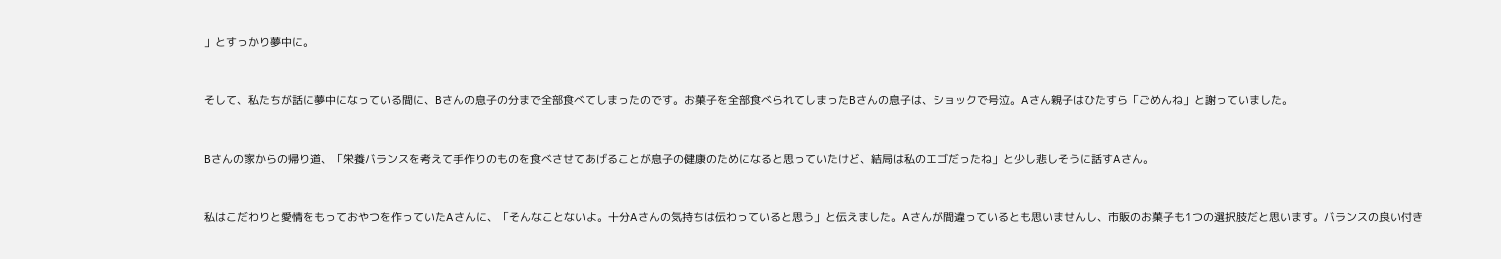」とすっかり夢中に。


そして、私たちが話に夢中になっている間に、Bさんの息子の分まで全部食べてしまったのです。お菓子を全部食べられてしまったBさんの息子は、ショックで号泣。Aさん親子はひたすら「ごめんね」と謝っていました。


Bさんの家からの帰り道、「栄養バランスを考えて手作りのものを食べさせてあげることが息子の健康のためになると思っていたけど、結局は私のエゴだったね」と少し悲しそうに話すAさん。


私はこだわりと愛情をもっておやつを作っていたAさんに、「そんなことないよ。十分Aさんの気持ちは伝わっていると思う」と伝えました。Aさんが間違っているとも思いませんし、市販のお菓子も1つの選択肢だと思います。バランスの良い付き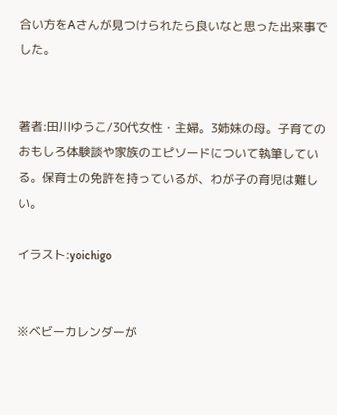合い方をAさんが見つけられたら良いなと思った出来事でした。


著者:田川ゆうこ/30代女性・主婦。3姉妹の母。子育てのおもしろ体験談や家族のエピソードについて執筆している。保育士の免許を持っているが、わが子の育児は難しい。

イラスト:yoichigo


※ベビーカレンダーが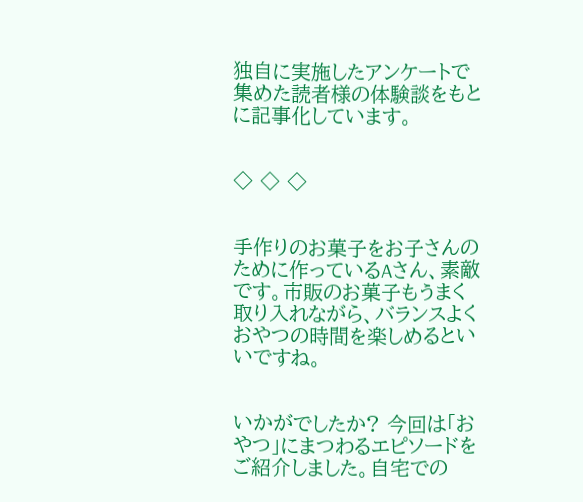独自に実施したアンケートで集めた読者様の体験談をもとに記事化しています。


◇ ◇ ◇


手作りのお菓子をお子さんのために作っているAさん、素敵です。市販のお菓子もうまく取り入れながら、バランスよくおやつの時間を楽しめるといいですね。


いかがでしたか? 今回は「おやつ」にまつわるエピソードをご紹介しました。自宅での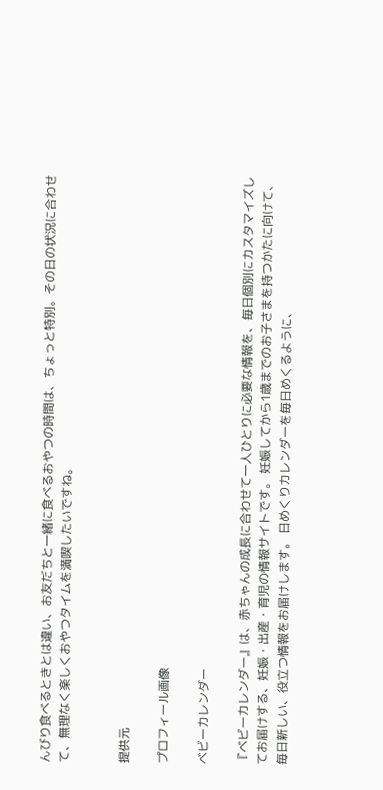んびり食べるときとは違い、お友だちと一緒に食べるおやつの時間は、ちょっと特別。その日の状況に合わせて、無理なく楽しくおやつタイムを満喫したいですね。


提供元

プロフィール画像

ベビーカレンダー

『ベビーカレンダー』は、赤ちゃんの成長に合わせて一人ひとりに必要な情報を、毎日個別にカスタマイズしてお届けする、妊娠・出産・育児の情報サイトです。 妊娠してから1歳までのお子さまを持つかたに向けて、毎日新しい、役立つ情報をお届けします。 日めくりカレンダーを毎日めくるように、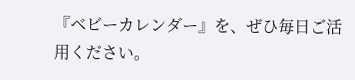『ベビーカレンダー』を、ぜひ毎日ご活用ください。